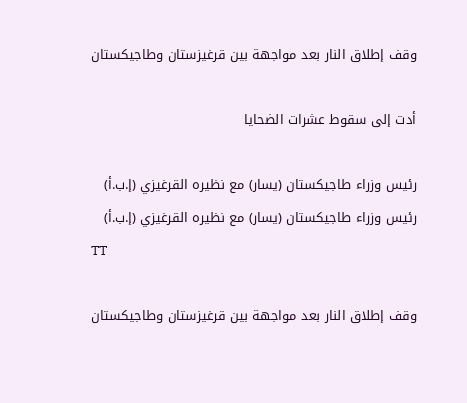وقف إطلاق النار بعد مواجهة بين قرغيزستان وطاجيكستان

أدت إلى سقوط عشرات الضحايا

رئيس وزراء طاجيكستان (يسار) مع نظيره القرغيزي (إ.ب.أ)
رئيس وزراء طاجيكستان (يسار) مع نظيره القرغيزي (إ.ب.أ)
TT

وقف إطلاق النار بعد مواجهة بين قرغيزستان وطاجيكستان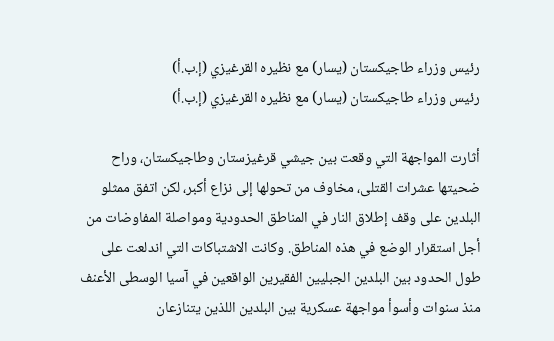رئيس وزراء طاجيكستان (يسار) مع نظيره القرغيزي (إ.ب.أ)
رئيس وزراء طاجيكستان (يسار) مع نظيره القرغيزي (إ.ب.أ)

أثارت المواجهة التي وقعت بين جيشي قرغيزستان وطاجيكستان، وراح ضحيتها عشرات القتلى، مخاوف من تحولها إلى نزاع أكبر، لكن اتفق ممثلو البلدين على وقف إطلاق النار في المناطق الحدودية ومواصلة المفاوضات من أجل استقرار الوضع في هذه المناطق. وكانت الاشتباكات التي اندلعت على طول الحدود بين البلدين الجبليين الفقيرين الواقعين في آسيا الوسطى الأعنف منذ سنوات وأسوأ مواجهة عسكرية بين البلدين اللذين يتنازعان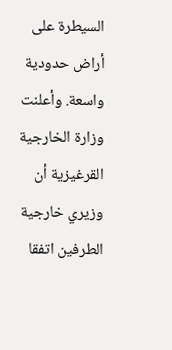السيطرة على أراض حدودية واسعة. وأعلنت وزارة الخارجية القرغيزية أن وزيري خارجية الطرفين اتفقا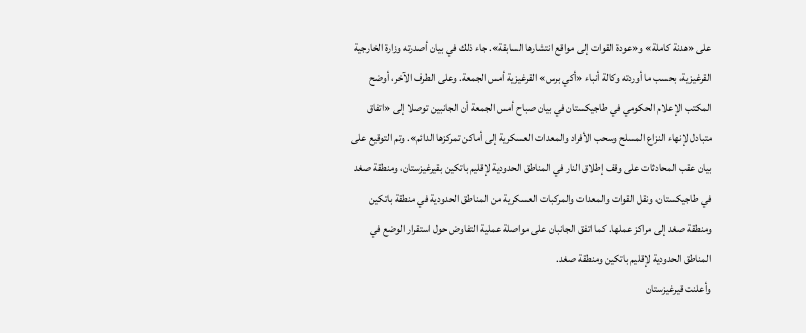على «هدنة كاملة» و«عودة القوات إلى مواقع انتشارها السابقة». جاء ذلك في بيان أصدرته وزارة الخارجية القرغيزية، بحسب ما أوردته وكالة أنباء «أكي برس» القرغيزية أمس الجمعة. وعلى الطرف الآخر، أوضح المكتب الإعلام الحكومي في طاجيكستان في بيان صباح أمس الجمعة أن الجانبين توصلا إلى «اتفاق متبادل لإنهاء النزاع المسلح وسحب الأفراد والمعدات العسكرية إلى أماكن تمركزها الدائم». وتم التوقيع على بيان عقب المحادثات على وقف إطلاق النار في المناطق الحدودية لإقليم باتكين بقيرغيزستان، ومنطقة صغد في طاجيكستان، ونقل القوات والمعدات والمركبات العسكرية من المناطق الحدودية في منطقة باتكين ومنطقة صغد إلى مراكز عملها. كما اتفق الجانبان على مواصلة عملية التفاوض حول استقرار الوضع في المناطق الحدودية لإقليم باتكين ومنطقة صغد.
وأعلنت قيرغيزستان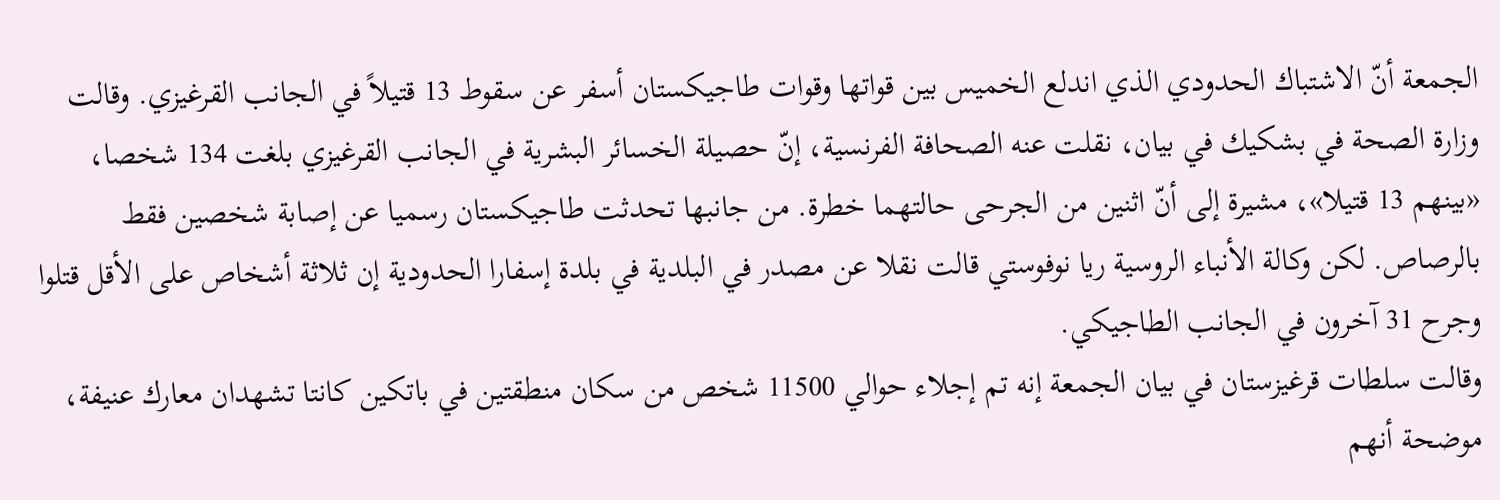الجمعة أنّ الاشتباك الحدودي الذي اندلع الخميس بين قواتها وقوات طاجيكستان أسفر عن سقوط 13 قتيلاً في الجانب القرغيزي. وقالت وزارة الصحة في بشكيك في بيان، نقلت عنه الصحافة الفرنسية، إنّ حصيلة الخسائر البشرية في الجانب القرغيزي بلغت 134 شخصا، «بينهم 13 قتيلا»، مشيرة إلى أنّ اثنين من الجرحى حالتهما خطرة. من جانبها تحدثت طاجيكستان رسميا عن إصابة شخصين فقط بالرصاص. لكن وكالة الأنباء الروسية ريا نوفوستي قالت نقلا عن مصدر في البلدية في بلدة إسفارا الحدودية إن ثلاثة أشخاص على الأقل قتلوا وجرح 31 آخرون في الجانب الطاجيكي.
وقالت سلطات قرغيزستان في بيان الجمعة إنه تم إجلاء حوالي 11500 شخص من سكان منطقتين في باتكين كانتا تشهدان معارك عنيفة، موضحة أنهم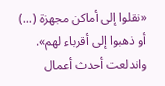«نقلوا إلى أماكن مجهزة (...) أو ذهبوا إلى أقرباء لهم». واندلعت أحدث أعمال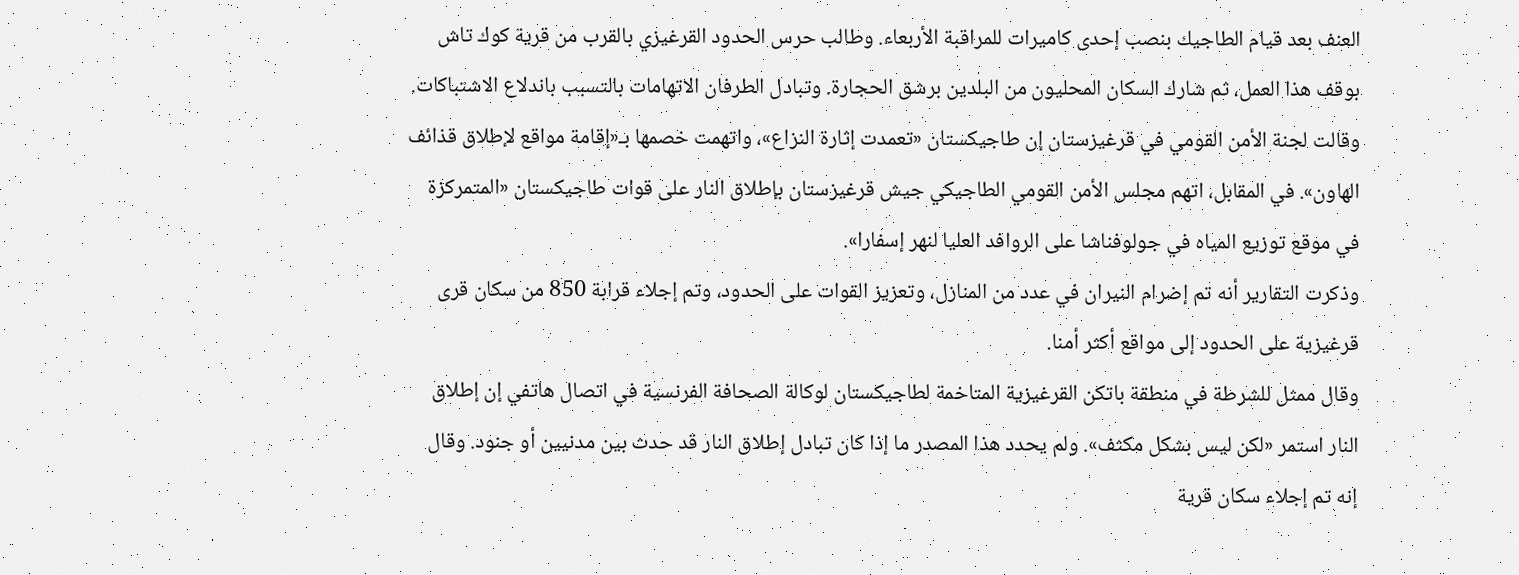العنف بعد قيام الطاجيك بنصب إحدى كاميرات للمراقبة الأربعاء. وطالب حرس الحدود القرغيزي بالقرب من قرية كوك تاش بوقف هذا العمل، ثم شارك السكان المحليون من البلدين برشق الحجارة. وتبادل الطرفان الاتهامات بالتسبب باندلاع الاشتباكات. وقالت لجنة الأمن القومي في قرغيزستان إن طاجيكستان «تعمدت إثارة النزاع»، واتهمت خصمها بـ«إقامة مواقع لإطلاق قذائف الهاون». في المقابل، اتهم مجلس الأمن القومي الطاجيكي جيش قرغيزستان بإطلاق النار على قوات طاجيكستان «المتمركزة في موقع توزيع المياه في جولوفناشا على الروافد العليا لنهر إسفارا».
وذكرت التقارير أنه تم إضرام النيران في عدد من المنازل، وتعزيز القوات على الحدود، وتم إجلاء قرابة 850 من سكان قرى قرغيزية على الحدود إلى مواقع أكثر أمنا.
وقال ممثل للشرطة في منطقة باتكن القرغيزية المتاخمة لطاجيكستان لوكالة الصحافة الفرنسية في اتصال هاتفي إن إطلاق النار استمر «لكن ليس بشكل مكثف». ولم يحدد هذا المصدر ما إذا كان تبادل إطلاق النار قد حدث بين مدنيين أو جنود. وقال إنه تم إجلاء سكان قرية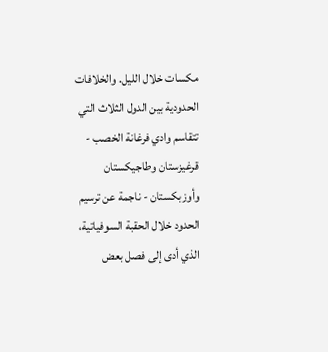مكسات خلال الليل. والخلافات الحدودية بين الدول الثلاث التي تتقاسم وادي فرغانة الخصب - قرغيزستان وطاجيكستان وأوزبكستان - ناجمة عن ترسيم الحدود خلال الحقبة السوفياتية، الذي أدى إلى فصل بعض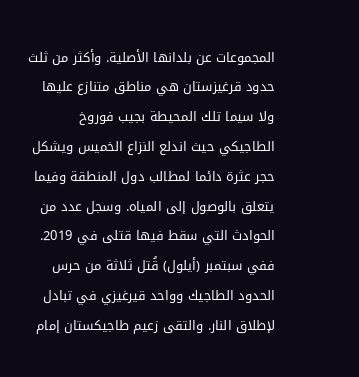المجموعات عن بلدانها الأصلية. وأكثر من ثلث حدود قرغيزستان هي مناطق متنازع عليها ولا سيما تلك المحيطة بجيب فوروخ الطاجيكي حيث اندلع النزاع الخميس ويشكل حجر عثرة دائما لمطالب دول المنطقة وفيما يتعلق بالوصول إلى المياه. وسجل عدد من الحوادث التي سقط فيها قتلى في 2019. ففي سبتمبر (أيلول) قُتل ثلاثة من حرس الحدود الطاجيك وواحد قيرغيزي في تبادل لإطلاق النار. والتقى زعيم طاجيكستان إمام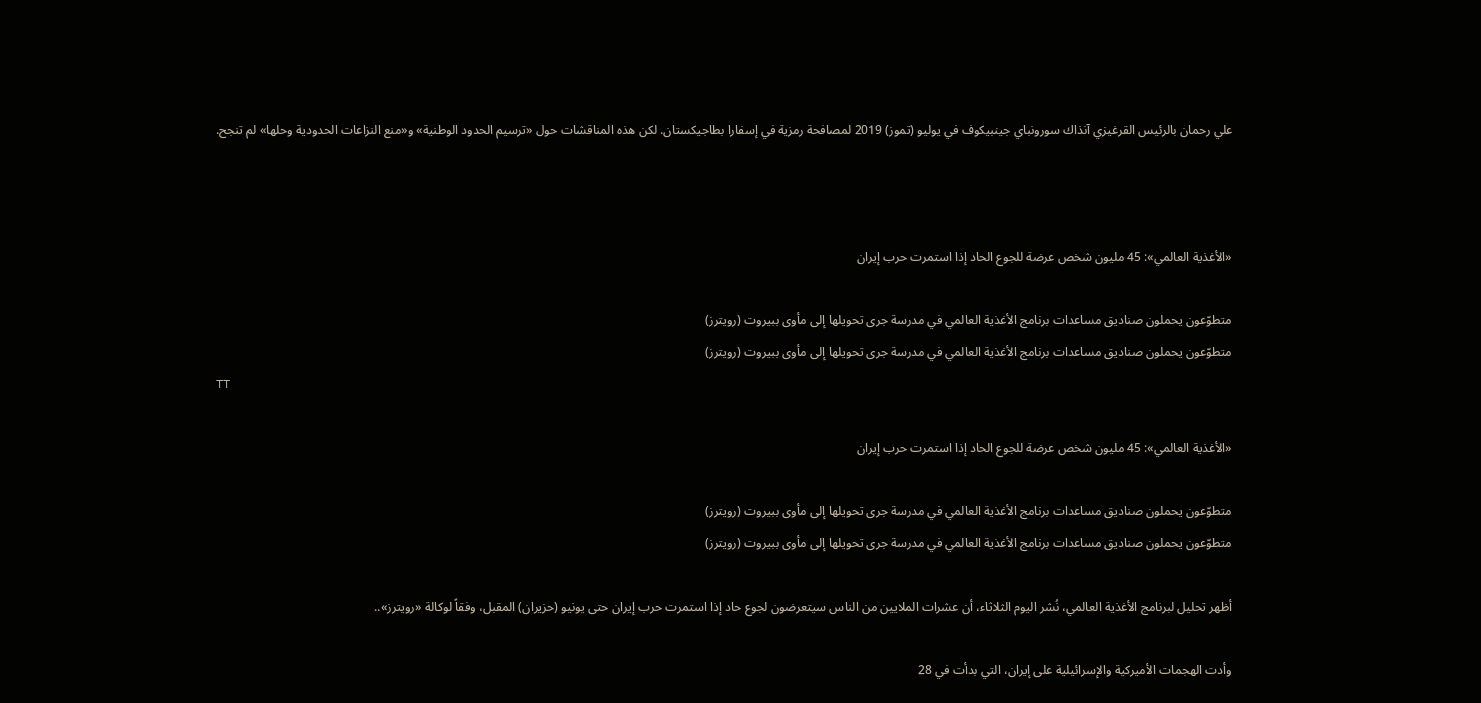علي رحمان بالرئيس القرغيزي آنذاك سورونباي جينبيكوف في يوليو (تموز) 2019 لمصافحة رمزية في إسفارا بطاجيكستان. لكن هذه المناقشات حول «ترسيم الحدود الوطنية» و«منع النزاعات الحدودية وحلها» لم تنجح.



«الأغذية العالمي»: 45 مليون شخص عرضة للجوع الحاد إذا استمرت حرب إيران

متطوّعون يحملون صناديق مساعدات برنامج الأغذية العالمي في مدرسة جرى تحويلها إلى مأوى ببيروت (رويترز)
متطوّعون يحملون صناديق مساعدات برنامج الأغذية العالمي في مدرسة جرى تحويلها إلى مأوى ببيروت (رويترز)
TT

«الأغذية العالمي»: 45 مليون شخص عرضة للجوع الحاد إذا استمرت حرب إيران

متطوّعون يحملون صناديق مساعدات برنامج الأغذية العالمي في مدرسة جرى تحويلها إلى مأوى ببيروت (رويترز)
متطوّعون يحملون صناديق مساعدات برنامج الأغذية العالمي في مدرسة جرى تحويلها إلى مأوى ببيروت (رويترز)

أظهر تحليل لبرنامج الأغذية العالمي، نُشر اليوم الثلاثاء، أن عشرات الملايين من الناس سيتعرضون لجوع حاد إذا استمرت حرب إيران حتى يونيو (حزيران) المقبل، وفقاً لوكالة «رويترز»..

وأدت الهجمات الأميركية والإسرائيلية على إيران، التي بدأت في 28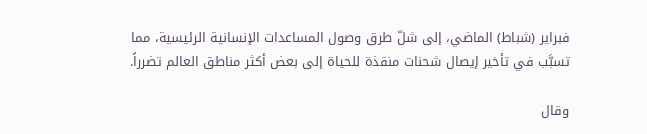فبراير (شباط) الماضي، إلى شلّ طرق وصول المساعدات الإنسانية الرئيسية، مما تسبَّب في ‌تأخير إيصال ‌شحنات منقذة للحياة إلى ‌بعض أكثر مناطق العالم تضرراً.

وقال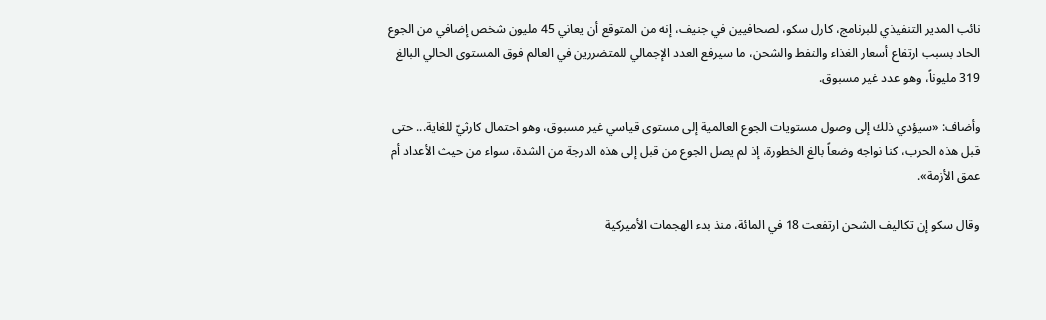نائب المدير التنفيذي للبرنامج، كارل سكو، لصحافيين في جنيف، إنه من المتوقع أن يعاني 45 مليون شخص إضافي من الجوع الحاد بسبب ارتفاع أسعار الغذاء والنفط والشحن، ما سيرفع العدد الإجمالي للمتضررين في ‌العالم فوق ‌المستوى الحالي البالغ 319 مليوناً، وهو عدد غير ‌مسبوق.

وأضاف: «سيؤدي ذلك إلى وصول مستويات ‌الجوع العالمية إلى مستوى قياسي غير مسبوق، وهو احتمال كارثيّ للغاية... حتى قبل هذه الحرب، كنا نواجه وضعاً بالغ الخطورة، إذ ‌لم يصل الجوع من قبل إلى هذه الدرجة من الشدة، سواء من حيث الأعداد أم عمق الأزمة».

وقال سكو إن تكاليف الشحن ارتفعت 18 في المائة، منذ بدء الهجمات الأميركية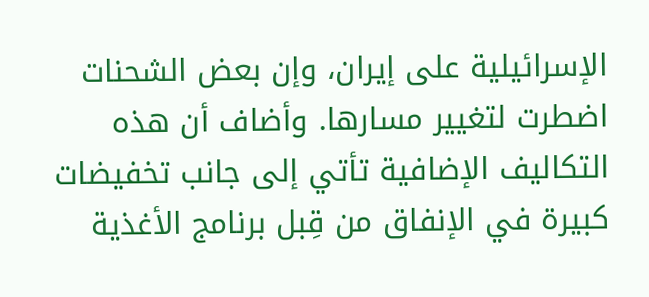الإسرائيلية على إيران، وإن بعض الشحنات اضطرت لتغيير مسارها. وأضاف أن هذه التكاليف الإضافية تأتي إلى جانب تخفيضات كبيرة في الإنفاق من قِبل برنامج الأغذية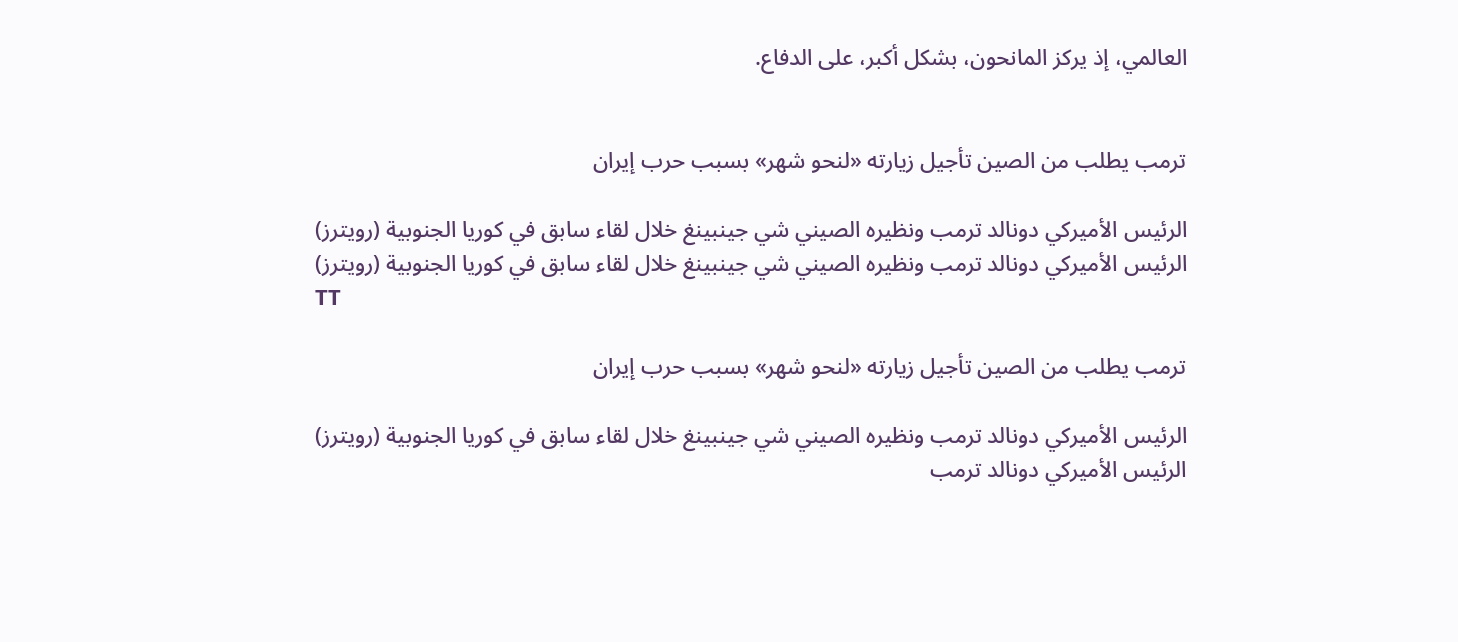العالمي، إذ يركز المانحون، بشكل أكبر، على الدفاع.


ترمب يطلب من الصين تأجيل زيارته «لنحو شهر» بسبب حرب إيران

الرئيس الأميركي دونالد ترمب ونظيره الصيني شي جينبينغ خلال لقاء سابق في كوريا الجنوبية (رويترز)
الرئيس الأميركي دونالد ترمب ونظيره الصيني شي جينبينغ خلال لقاء سابق في كوريا الجنوبية (رويترز)
TT

ترمب يطلب من الصين تأجيل زيارته «لنحو شهر» بسبب حرب إيران

الرئيس الأميركي دونالد ترمب ونظيره الصيني شي جينبينغ خلال لقاء سابق في كوريا الجنوبية (رويترز)
الرئيس الأميركي دونالد ترمب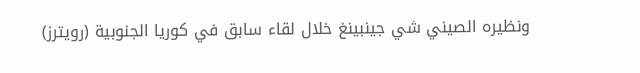ونظيره الصيني شي جينبينغ خلال لقاء سابق في كوريا الجنوبية (رويترز)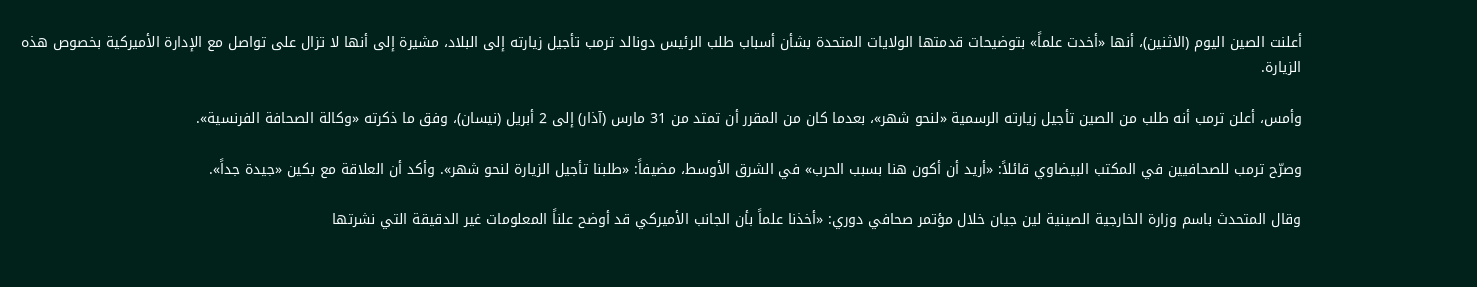أعلنت الصين اليوم (الاثنين)، أنها «أخدت علماً» بتوضيحات قدمتها الولايات المتحدة بشأن أسباب طلب الرئيس دونالد ترمب تأجيل زيارته إلى البلاد، مشيرة إلى أنها لا تزال على تواصل مع الإدارة الأميركية بخصوص هذه الزيارة.

وأمس، أعلن ترمب أنه طلب من الصين تأجيل زيارته الرسمية «لنحو شهر»، بعدما كان من المقرر أن تمتد من 31 مارس (آذار) إلى 2 أبريل (نيسان)، وفق ما ذكرته «وكالة الصحافة الفرنسية».

وصرّح ترمب للصحافيين في المكتب البيضاوي قائلاً: «أريد أن أكون هنا بسبب الحرب» في الشرق الأوسط، مضيفاً: «طلبنا تأجيل الزيارة لنحو شهر». وأكد أن العلاقة مع بكين «جيدة جداً».

وقال المتحدث باسم وزارة الخارجية الصينية لين جيان خلال مؤتمر صحافي دوري: «أخذنا علماً بأن الجانب الأميركي قد أوضح علناً المعلومات غير الدقيقة التي نشرتها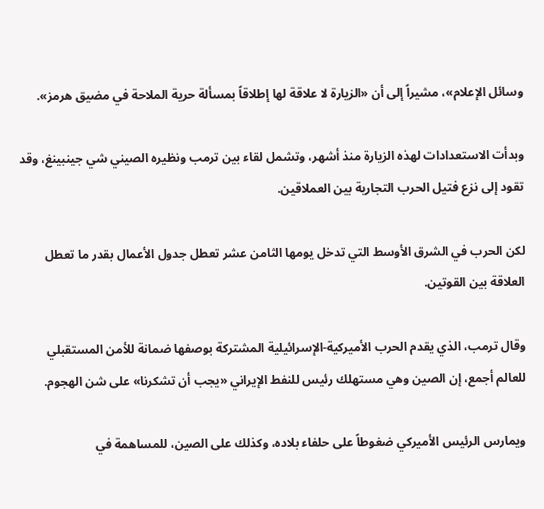وسائل الإعلام»، مشيراً إلى أن «الزيارة لا علاقة لها إطلاقاً بمسألة حرية الملاحة في مضيق هرمز».

وبدأت الاستعدادات لهذه الزيارة منذ أشهر، وتشمل لقاء بين ترمب ونظيره الصيني شي جينبينغ، وقد تقود إلى نزع فتيل الحرب التجارية بين العملاقين.

لكن الحرب في الشرق الأوسط التي تدخل يومها الثامن عشر تعطل جدول الأعمال بقدر ما تعطل العلاقة بين القوتين.

وقال ترمب، الذي يقدم الحرب الأميركية-الإسرائيلية المشتركة بوصفها ضمانة للأمن المستقبلي للعالم أجمع، إن الصين وهي مستهلك رئيس للنفط الإيراني «يجب أن تشكرنا» على شن الهجوم.

ويمارس الرئيس الأميركي ضغوطاً على حلفاء بلاده، وكذلك على الصين، للمساهمة في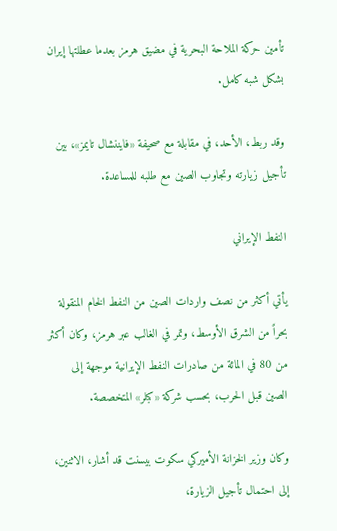تأمين حركة الملاحة البحرية في مضيق هرمز بعدما عطلتها إيران بشكل شبه كامل.

وقد ربط، الأحد، في مقابلة مع صحيفة «فايننشال تايمز»، بين تأجيل زيارته وتجاوب الصين مع طلبه للمساعدة.

النفط الإيراني

يأتي أكثر من نصف واردات الصين من النفط الخام المنقولة بحراً من الشرق الأوسط، وتمر في الغالب عبر هرمز، وكان أكثر من 80 في المائة من صادرات النفط الإيرانية موجهة إلى الصين قبل الحرب، بحسب شركة «كبلر» المتخصصة.

وكان وزير الخزانة الأميركي سكوت بيسنت قد أشار، الاثنين، إلى احتمال تأجيل الزيارة،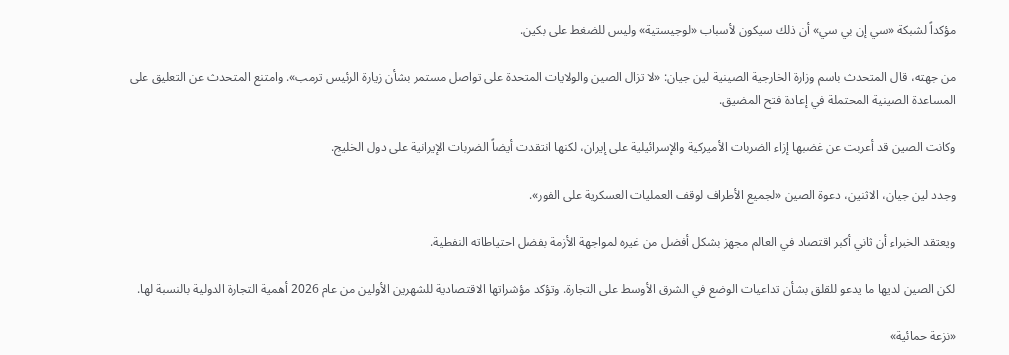مؤكداً لشبكة «سي إن بي سي» أن ذلك سيكون لأسباب «لوجيستية» وليس للضغط على بكين.

من جهته، قال المتحدث باسم وزارة الخارجية الصينية لين جيان: «لا تزال الصين والولايات المتحدة على تواصل مستمر بشأن زيارة الرئيس ترمب». وامتنع المتحدث عن التعليق على المساعدة الصينية المحتملة في إعادة فتح المضيق.

وكانت الصين قد أعربت عن غضبها إزاء الضربات الأميركية والإسرائيلية على إيران، لكنها انتقدت أيضاً الضربات الإيرانية على دول الخليج.

وجدد لين جيان، الاثنين، دعوة الصين «لجميع الأطراف لوقف العمليات العسكرية على الفور».

ويعتقد الخبراء أن ثاني أكبر اقتصاد في العالم مجهز بشكل أفضل من غيره لمواجهة الأزمة بفضل احتياطاته النفطية.

لكن الصين لديها ما يدعو للقلق بشأن تداعيات الوضع في الشرق الأوسط على التجارة. وتؤكد مؤشراتها الاقتصادية للشهرين الأولين من عام 2026 أهمية التجارة الدولية بالنسبة لها.

«نزعة حمائية»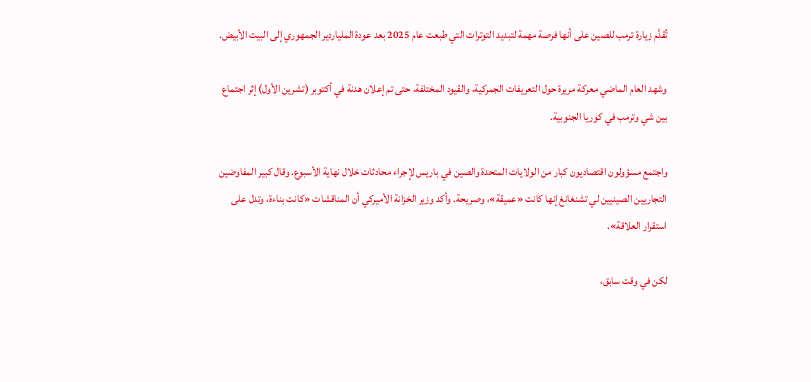تُقدَّم زيارة ترمب للصين على أنها فرصة مهمة لتبديد التوترات التي طبعت عام 2025 بعد عودة الملياردير الجمهوري إلى البيت الأبيض.

وشهد العام الماضي معركة مريرة حول التعريفات الجمركية، والقيود المختلفة، حتى تم إعلان هدنة في أكتوبر (تشرين الأول) إثر اجتماع بين شي وترمب في كوريا الجنوبية.

واجتمع مسؤولون اقتصاديون كبار من الولايات المتحدة والصين في باريس لإجراء محادثات خلال نهاية الأسبوع. وقال كبير المفاوضين التجاريين الصينيين لي تشنغانغ إنها كانت «عميقة»، وصريحة. وأكد وزير الخزانة الأميركي أن المناقشات «كانت بناءة، وتدل على استقرار العلاقة».

لكن في وقت سابق،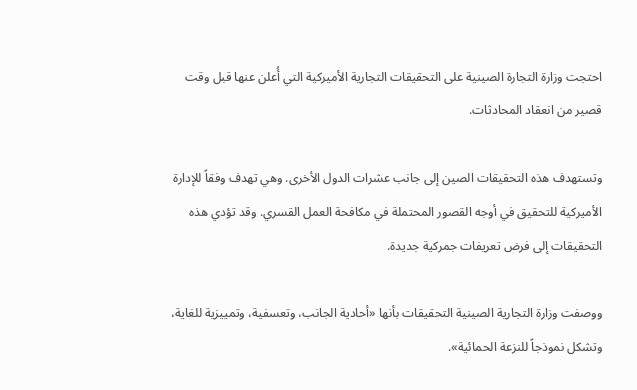احتجت وزارة التجارة الصينية على التحقيقات التجارية الأميركية التي أُعلن عنها قبل وقت قصير من انعقاد المحادثات.

وتستهدف هذه التحقيقات الصين إلى جانب عشرات الدول الأخرى. وهي تهدف وفقاً للإدارة الأميركية للتحقيق في أوجه القصور المحتملة في مكافحة العمل القسري. وقد تؤدي هذه التحقيقات إلى فرض تعريفات جمركية جديدة.

ووصفت وزارة التجارية الصينية التحقيقات بأنها «أحادية الجانب، وتعسفية، وتمييزية للغاية، وتشكل نموذجاً للنزعة الحمائية».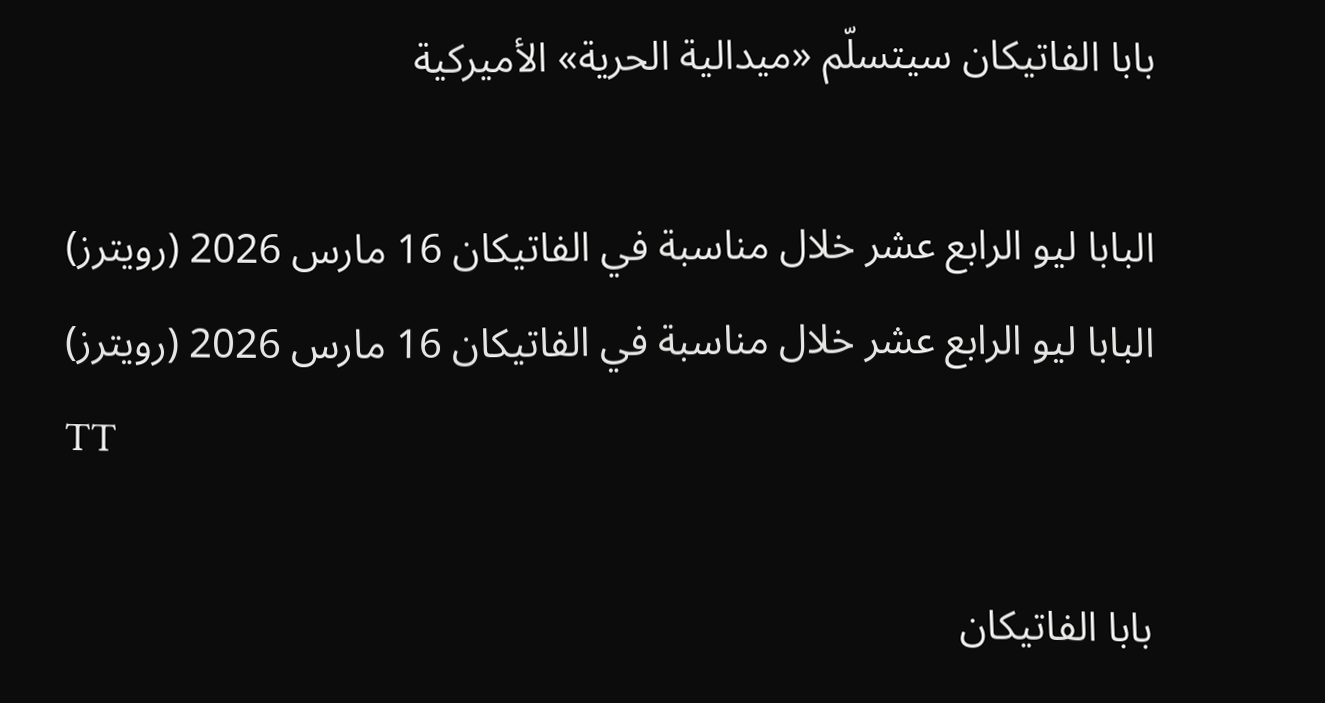بابا الفاتيكان سيتسلّم «ميدالية الحرية» الأميركية

البابا ليو الرابع عشر خلال مناسبة في الفاتيكان 16 مارس 2026 (رويترز)
البابا ليو الرابع عشر خلال مناسبة في الفاتيكان 16 مارس 2026 (رويترز)
TT

بابا الفاتيكان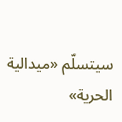سيتسلّم «ميدالية الحرية»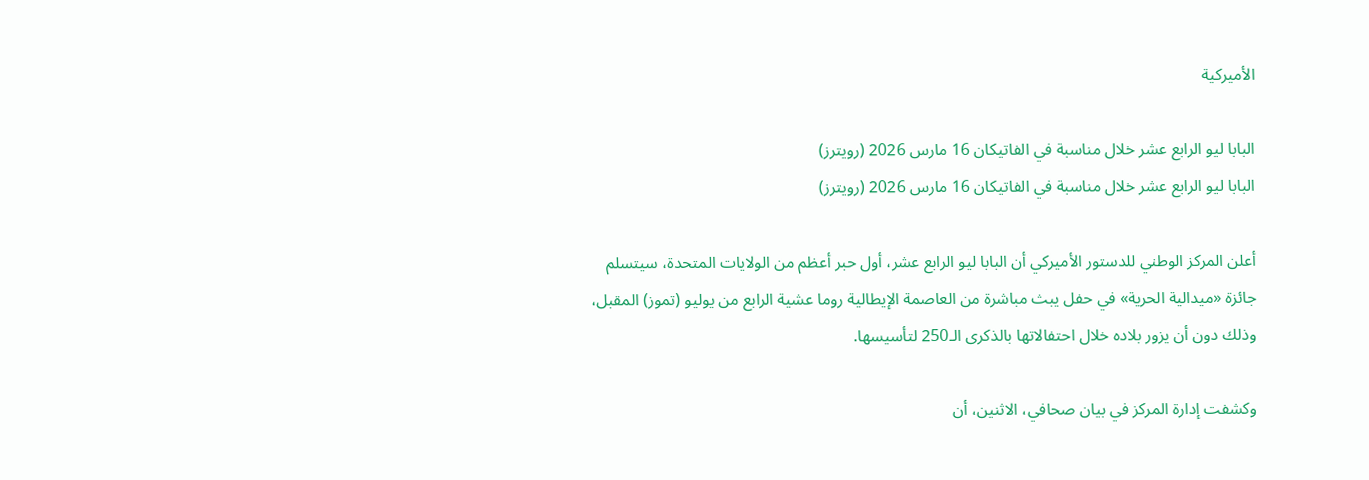الأميركية

البابا ليو الرابع عشر خلال مناسبة في الفاتيكان 16 مارس 2026 (رويترز)
البابا ليو الرابع عشر خلال مناسبة في الفاتيكان 16 مارس 2026 (رويترز)

أعلن المركز الوطني للدستور الأميركي أن البابا ليو الرابع عشر، أول حبر أعظم من الولايات المتحدة، سيتسلم جائزة «ميدالية الحرية» في حفل يبث مباشرة من العاصمة الإيطالية روما عشية الرابع من يوليو (تموز) المقبل، وذلك دون أن يزور بلاده خلال احتفالاتها بالذكرى الـ250 لتأسيسها.

وكشفت إدارة المركز في بيان صحافي، الاثنين، أن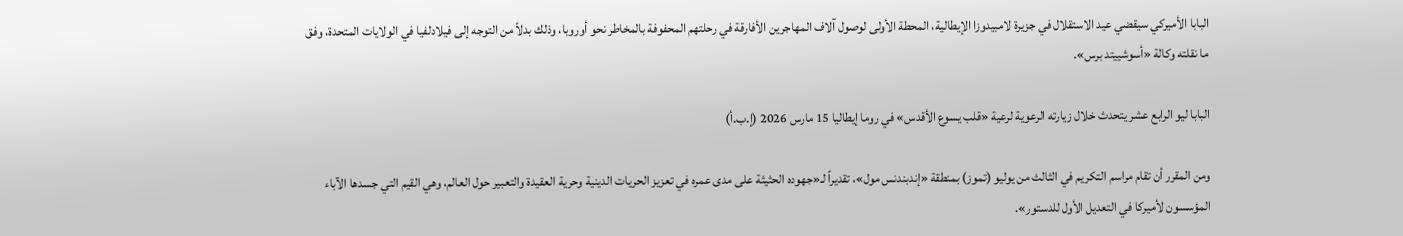البابا الأميركي سيقضي عيد الاستقلال في جزيرة لامبيدوزا الإيطالية، المحطة الأولى لوصول آلاف المهاجرين الأفارقة في رحلتهم المحفوفة بالمخاطر نحو أوروبا، وذلك بدلاً من التوجه إلى فيلادلفيا في الولايات المتحدة، وفق ما نقلته وكالة «أسوشييتد برس».

البابا ليو الرابع عشر يتحدث خلال زيارته الرعوية لرعية «قلب يسوع الأقدس» في روما إيطاليا 15 مارس 2026 (إ.ب.أ)

ومن المقرر أن تقام مراسم التكريم في الثالث من يوليو (تموز) بمنطقة «إندبندنس مول»، تقديراً لـ«جهوده الحثيثة على مدى عمره في تعزيز الحريات الدينية وحرية العقيدة والتعبير حول العالم، وهي القيم التي جسدها الآباء المؤسسون لأميركا في التعديل الأول للدستور».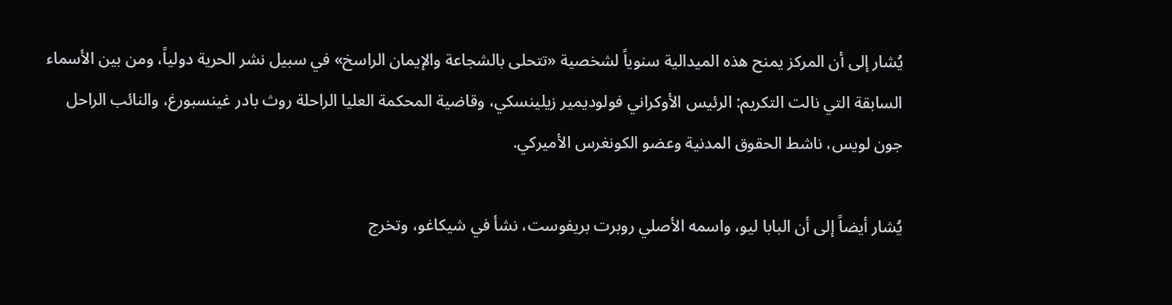يُشار إلى أن المركز يمنح هذه الميدالية سنوياً لشخصية «تتحلى بالشجاعة والإيمان الراسخ» في سبيل نشر الحرية دولياً، ومن بين الأسماء السابقة التي نالت التكريم: الرئيس الأوكراني فولوديمير زيلينسكي، وقاضية المحكمة العليا الراحلة روث بادر غينسبورغ، والنائب الراحل جون لويس، ناشط الحقوق المدنية وعضو الكونغرس الأميركي.

يُشار أيضاً إلى أن البابا ليو، واسمه الأصلي روبرت بريفوست، نشأ في شيكاغو، وتخرج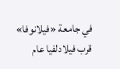في جامعة «فيلانوفا» قرب فيلادلفيا عام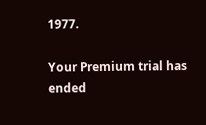1977.

Your Premium trial has ended